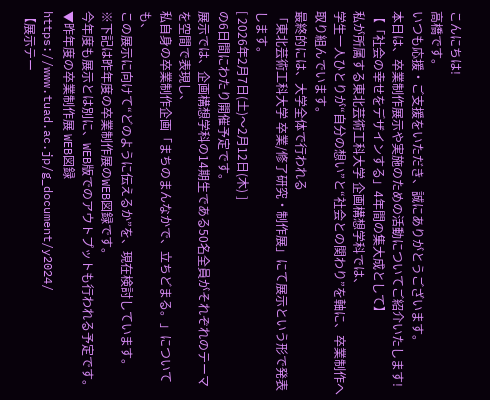こんにちは!
高橋です。
いつも応援・ご支援をいただき、誠にありがとうございます。
本日は、卒業制作展示や実施のための活動についてご紹介いたします!
【「社会の幸せをデザインする」4年間の集大成として】
私が所属する東北芸術工科大学 企画構想学科では、
学生一人ひとりが“自分の想い”と“社会との関わり”を軸に、卒業制作へ取り組んでいます。
最終的には、大学全体で行われる
「東北芸術工科大学 卒業/修了研究・制作展」にて展示という形で発表します。
[ 2026年2月7日(土)〜2月12日(木) ]
の6日間にわたり開催予定です。
展示では、企画構想学科の14期生である50名全員がそれぞれのテーマを空間で表現し、
私自身の卒業制作企画「まちのまんなかで、立ちどまる。」についても、
この展示に向けて“どのように伝えるか”を、現在検討しています。
※下記は昨年度の卒業制作展のWEB図録です。
今年度も展示とは別に、WEB版でのアウトプットも行われる予定です。
▼昨年度の卒業制作展 WEB図録
https://www.tuad.ac.jp/g_document/y2024/
【展示テー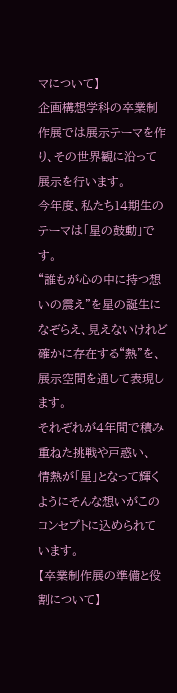マについて】
企画構想学科の卒業制作展では展示テーマを作り、その世界観に沿って展示を行います。
今年度、私たち14期生のテーマは「星の鼓動」です。
“誰もが心の中に持つ想いの震え”を星の誕生になぞらえ、見えないけれど確かに存在する“熱”を、展示空間を通して表現します。
それぞれが4年間で積み重ねた挑戦や戸惑い、
情熱が「星」となって輝くようにそんな想いがこのコンセプトに込められています。
【卒業制作展の準備と役割について】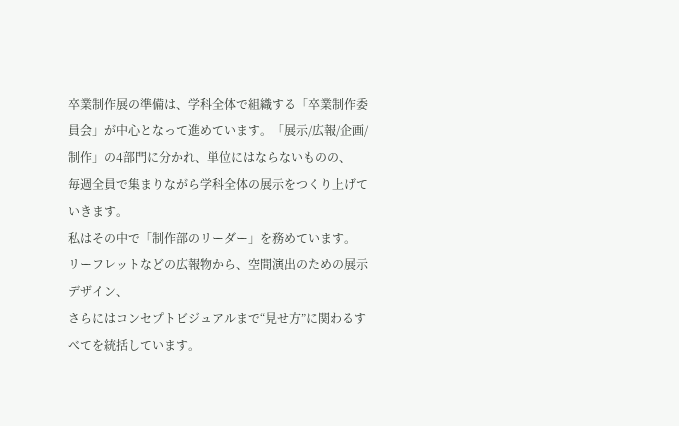卒業制作展の準備は、学科全体で組織する「卒業制作委員会」が中心となって進めています。「展示/広報/企画/制作」の4部門に分かれ、単位にはならないものの、
毎週全員で集まりながら学科全体の展示をつくり上げていきます。
私はその中で「制作部のリーダー」を務めています。
リーフレットなどの広報物から、空間演出のための展示デザイン、
さらにはコンセプトビジュアルまで“見せ方”に関わるすべてを統括しています。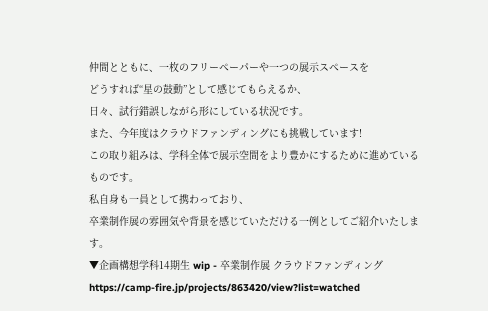仲間とともに、一枚のフリーペーパーや一つの展示スペースを
どうすれば“星の鼓動”として感じてもらえるか、
日々、試行錯誤しながら形にしている状況です。
また、今年度はクラウドファンディングにも挑戦しています!
この取り組みは、学科全体で展示空間をより豊かにするために進めているものです。
私自身も一員として携わっており、
卒業制作展の雰囲気や背景を感じていただける一例としてご紹介いたします。
▼企画構想学科14期生 wip - 卒業制作展 クラウドファンディング
https://camp-fire.jp/projects/863420/view?list=watched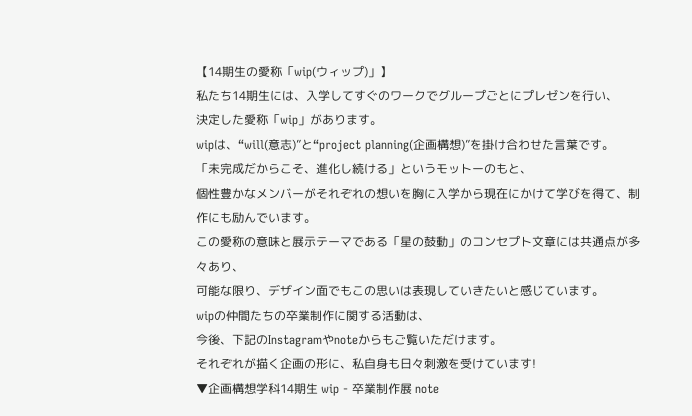【14期生の愛称「wip(ウィップ)」】
私たち14期生には、入学してすぐのワークでグループごとにプレゼンを行い、
決定した愛称「wip」があります。
wipは、“will(意志)”と“project planning(企画構想)”を掛け合わせた言葉です。
「未完成だからこそ、進化し続ける」というモットーのもと、
個性豊かなメンバーがそれぞれの想いを胸に入学から現在にかけて学びを得て、制作にも励んでいます。
この愛称の意味と展示テーマである「星の鼓動」のコンセプト文章には共通点が多々あり、
可能な限り、デザイン面でもこの思いは表現していきたいと感じています。
wipの仲間たちの卒業制作に関する活動は、
今後、下記のInstagramやnoteからもご覧いただけます。
それぞれが描く企画の形に、私自身も日々刺激を受けています!
▼企画構想学科14期生 wip - 卒業制作展 note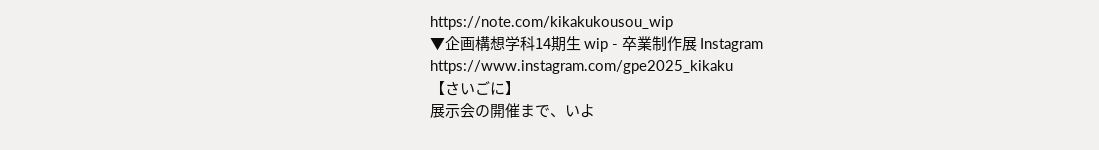https://note.com/kikakukousou_wip
▼企画構想学科14期生 wip - 卒業制作展 Instagram
https://www.instagram.com/gpe2025_kikaku
【さいごに】
展示会の開催まで、いよ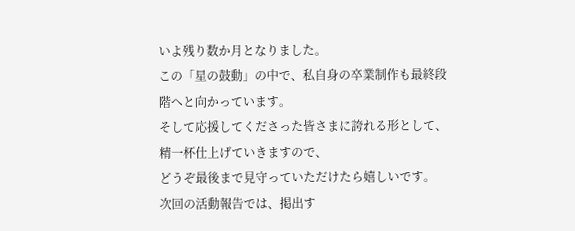いよ残り数か月となりました。
この「星の鼓動」の中で、私自身の卒業制作も最終段階へと向かっています。
そして応援してくださった皆さまに誇れる形として、精一杯仕上げていきますので、
どうぞ最後まで見守っていただけたら嬉しいです。
次回の活動報告では、掲出す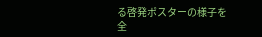る啓発ポスターの様子を全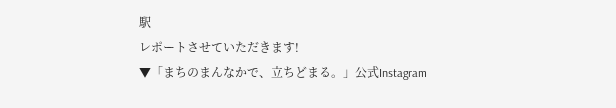駅
レポートさせていただきます!
▼「まちのまんなかで、立ちどまる。」公式Instagram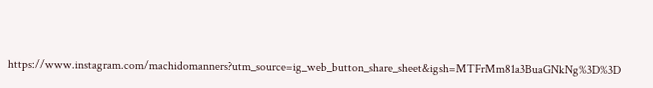https://www.instagram.com/machidomanners?utm_source=ig_web_button_share_sheet&igsh=MTFrMm81a3BuaGNkNg%3D%3D